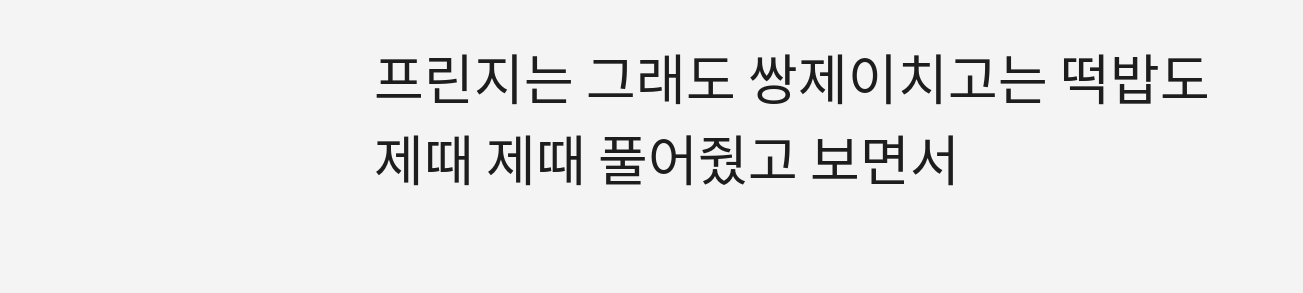프린지는 그래도 쌍제이치고는 떡밥도 제때 제때 풀어줬고 보면서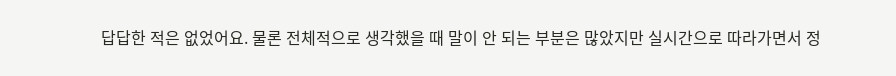답답한 적은 없었어요. 물론 전체적으로 생각했을 때 말이 안 되는 부분은 많았지만 실시간으로 따라가면서 정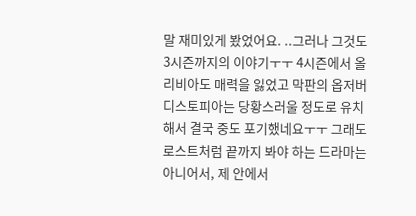말 재미있게 봤었어요. ..그러나 그것도 3시즌까지의 이야기ㅜㅜ 4시즌에서 올리비아도 매력을 잃었고 막판의 옵저버 디스토피아는 당황스러울 정도로 유치해서 결국 중도 포기했네요ㅜㅜ 그래도 로스트처럼 끝까지 봐야 하는 드라마는 아니어서, 제 안에서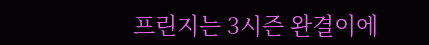프린지는 3시즌 완결이에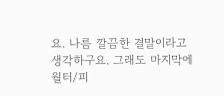요. 나름 깔끔한 결말이라고 생각하구요. 그래도 마지막에 월터/피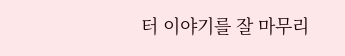터 이야기를 잘 마무리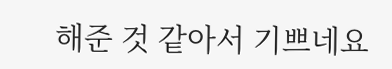해준 것 같아서 기쁘네요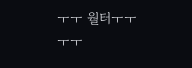ㅜㅜ 월터ㅜㅜㅜㅜ